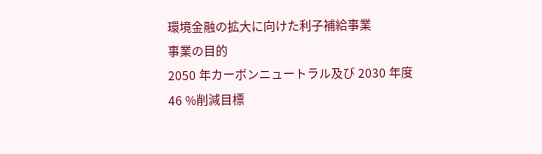環境金融の拡大に向けた利子補給事業
事業の目的
2050 年カーボンニュートラル及び 2030 年度 46 %削減目標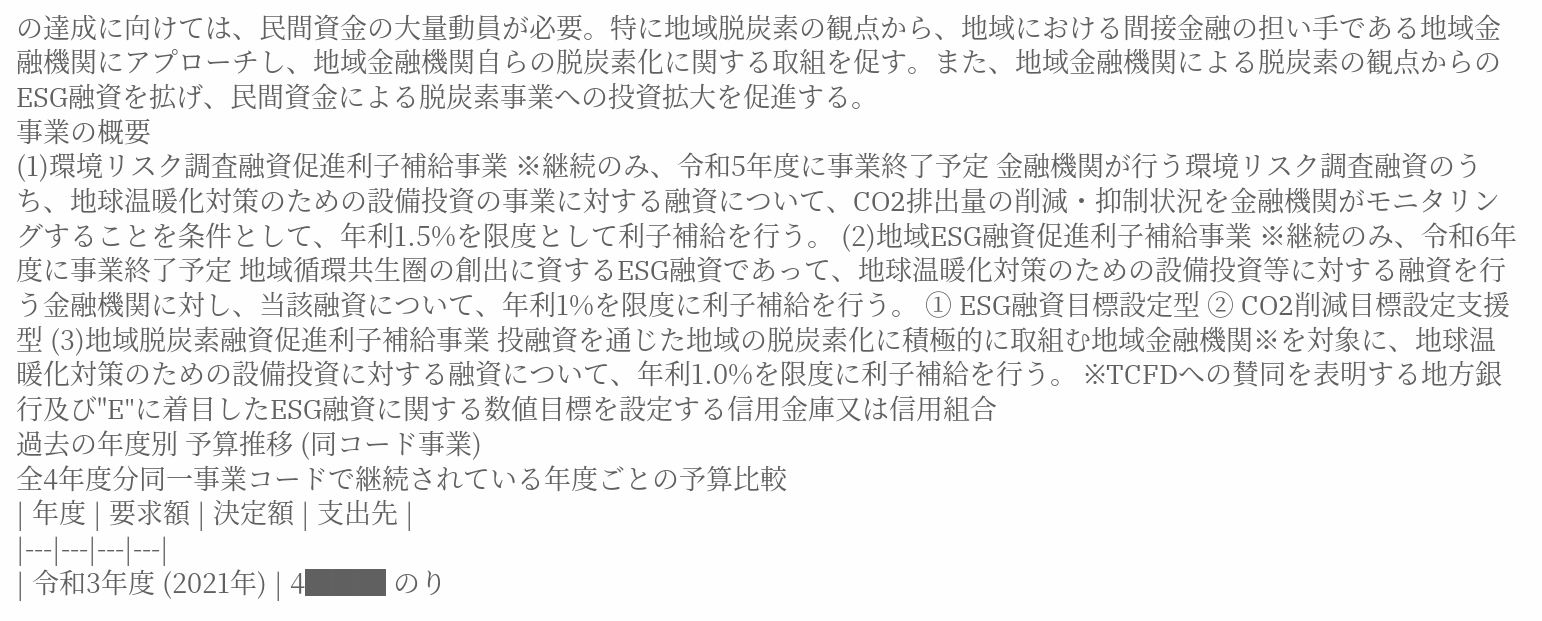の達成に向けては、民間資金の大量動員が必要。特に地域脱炭素の観点から、地域における間接金融の担い手である地域金融機関にアプローチし、地域金融機関自らの脱炭素化に関する取組を促す。また、地域金融機関による脱炭素の観点からのESG融資を拡げ、民間資金による脱炭素事業への投資拡大を促進する。
事業の概要
(1)環境リスク調査融資促進利子補給事業 ※継続のみ、令和5年度に事業終了予定 金融機関が行う環境リスク調査融資のうち、地球温暖化対策のための設備投資の事業に対する融資について、CO2排出量の削減・抑制状況を金融機関がモニタリングすることを条件として、年利1.5%を限度として利子補給を行う。 (2)地域ESG融資促進利子補給事業 ※継続のみ、令和6年度に事業終了予定 地域循環共生圏の創出に資するESG融資であって、地球温暖化対策のための設備投資等に対する融資を行う金融機関に対し、当該融資について、年利1%を限度に利子補給を行う。 ① ESG融資目標設定型 ② CO2削減目標設定支援型 (3)地域脱炭素融資促進利子補給事業 投融資を通じた地域の脱炭素化に積極的に取組む地域金融機関※を対象に、地球温暖化対策のための設備投資に対する融資について、年利1.0%を限度に利子補給を行う。 ※TCFDへの賛同を表明する地方銀行及び"E"に着目したESG融資に関する数値目標を設定する信用金庫又は信用組合
過去の年度別 予算推移 (同コード事業)
全4年度分同一事業コードで継続されている年度ごとの予算比較
| 年度 | 要求額 | 決定額 | 支出先 |
|---|---|---|---|
| 令和3年度 (2021年) | 4███ のり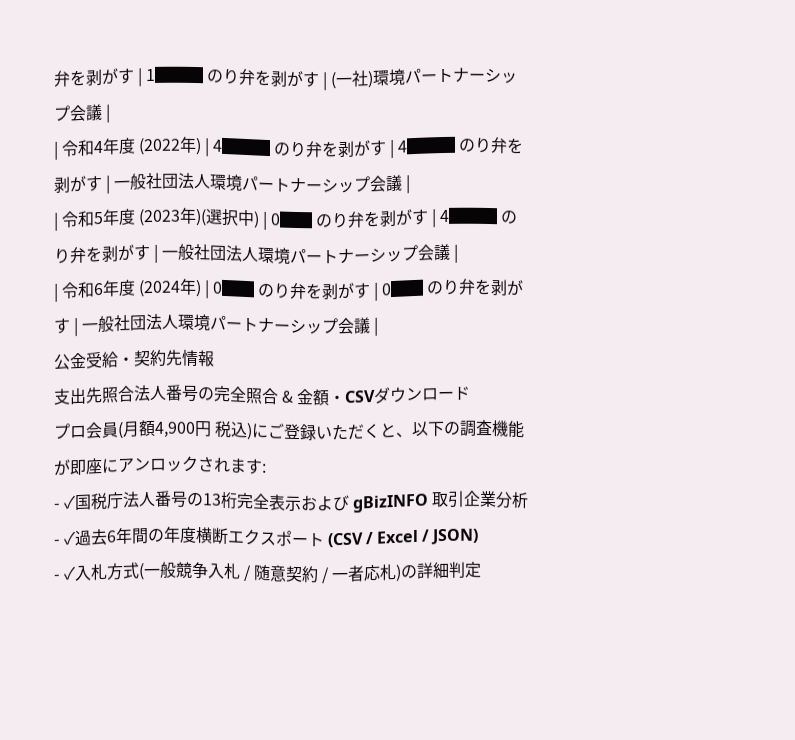弁を剥がす | 1███ のり弁を剥がす | (一社)環境パートナーシップ会議 |
| 令和4年度 (2022年) | 4███ のり弁を剥がす | 4███ のり弁を剥がす | 一般社団法人環境パートナーシップ会議 |
| 令和5年度 (2023年)(選択中) | 0██ のり弁を剥がす | 4███ のり弁を剥がす | 一般社団法人環境パートナーシップ会議 |
| 令和6年度 (2024年) | 0██ のり弁を剥がす | 0██ のり弁を剥がす | 一般社団法人環境パートナーシップ会議 |
公金受給・契約先情報
支出先照合法人番号の完全照合 & 金額・CSVダウンロード
プロ会員(月額4,900円 税込)にご登録いただくと、以下の調査機能が即座にアンロックされます:
- ✓国税庁法人番号の13桁完全表示および gBizINFO 取引企業分析
- ✓過去6年間の年度横断エクスポート (CSV / Excel / JSON)
- ✓入札方式(一般競争入札 / 随意契約 / 一者応札)の詳細判定